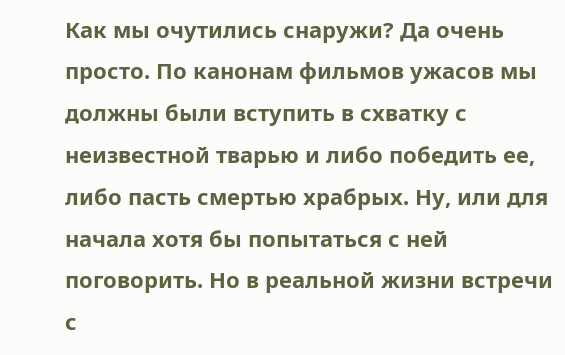Как мы очутились снаружи? Да очень просто. По канонам фильмов ужасов мы должны были вступить в схватку с неизвестной тварью и либо победить ее, либо пасть смертью храбрых. Ну, или для начала хотя бы попытаться с ней поговорить. Но в реальной жизни встречи с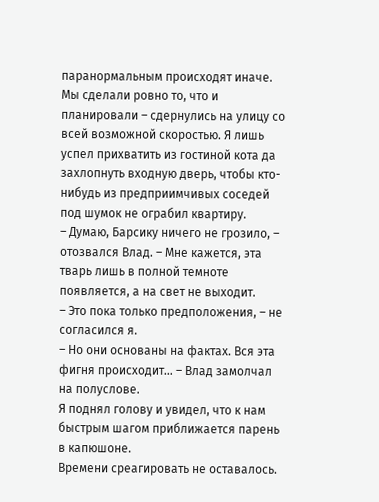паранормальным происходят иначе. Мы сделали ровно то, что и планировали – сдернулись на улицу со всей возможной скоростью. Я лишь успел прихватить из гостиной кота да захлопнуть входную дверь, чтобы кто-нибудь из предприимчивых соседей под шумок не ограбил квартиру.
– Думаю, Барсику ничего не грозило, – отозвался Влад. – Мне кажется, эта тварь лишь в полной темноте появляется, а на свет не выходит.
– Это пока только предположения, – не согласился я.
– Но они основаны на фактах. Вся эта фигня происходит… – Влад замолчал на полуслове.
Я поднял голову и увидел, что к нам быстрым шагом приближается парень в капюшоне.
Времени среагировать не оставалось.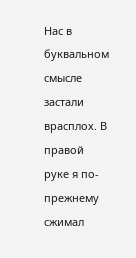Нас в буквальном смысле застали врасплох. В правой руке я по-прежнему сжимал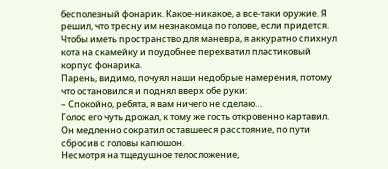бесполезный фонарик. Какое-никакое, а все-таки оружие. Я решил, что тресну им незнакомца по голове, если придется. Чтобы иметь пространство для маневра, я аккуратно спихнул кота на скамейку и поудобнее перехватил пластиковый корпус фонарика.
Парень, видимо, почуял наши недобрые намерения, потому что остановился и поднял вверх обе руки:
– Спокойно, ребята, я вам ничего не сделаю…
Голос его чуть дрожал, к тому же гость откровенно картавил. Он медленно сократил оставшееся расстояние, по пути сбросив с головы капюшон.
Несмотря на тщедушное телосложение,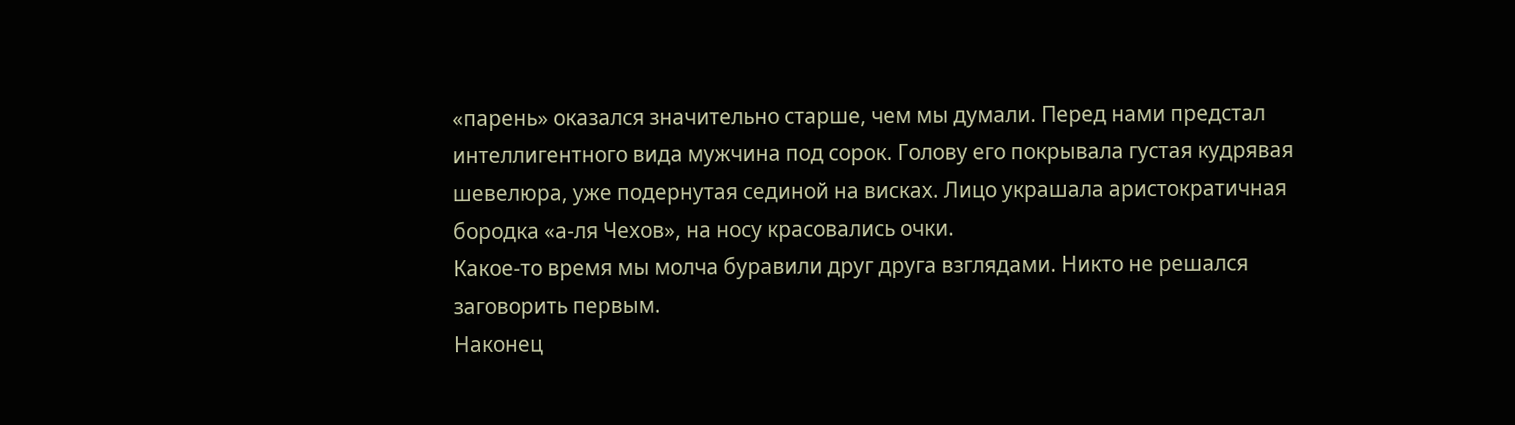«парень» оказался значительно старше, чем мы думали. Перед нами предстал интеллигентного вида мужчина под сорок. Голову его покрывала густая кудрявая шевелюра, уже подернутая сединой на висках. Лицо украшала аристократичная бородка «а-ля Чехов», на носу красовались очки.
Какое-то время мы молча буравили друг друга взглядами. Никто не решался заговорить первым.
Наконец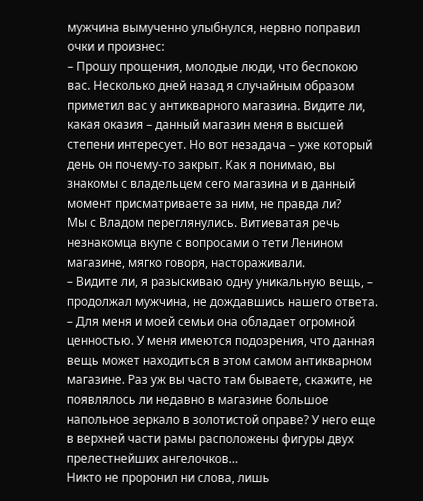мужчина вымученно улыбнулся, нервно поправил очки и произнес:
– Прошу прощения, молодые люди, что беспокою вас. Несколько дней назад я случайным образом приметил вас у антикварного магазина. Видите ли, какая оказия – данный магазин меня в высшей степени интересует. Но вот незадача – уже который день он почему-то закрыт. Как я понимаю, вы знакомы с владельцем сего магазина и в данный момент присматриваете за ним, не правда ли?
Мы с Владом переглянулись. Витиеватая речь незнакомца вкупе с вопросами о тети Ленином магазине, мягко говоря, настораживали.
– Видите ли, я разыскиваю одну уникальную вещь, – продолжал мужчина, не дождавшись нашего ответа. – Для меня и моей семьи она обладает огромной ценностью. У меня имеются подозрения, что данная вещь может находиться в этом самом антикварном магазине. Раз уж вы часто там бываете, скажите, не появлялось ли недавно в магазине большое напольное зеркало в золотистой оправе? У него еще в верхней части рамы расположены фигуры двух прелестнейших ангелочков…
Никто не проронил ни слова, лишь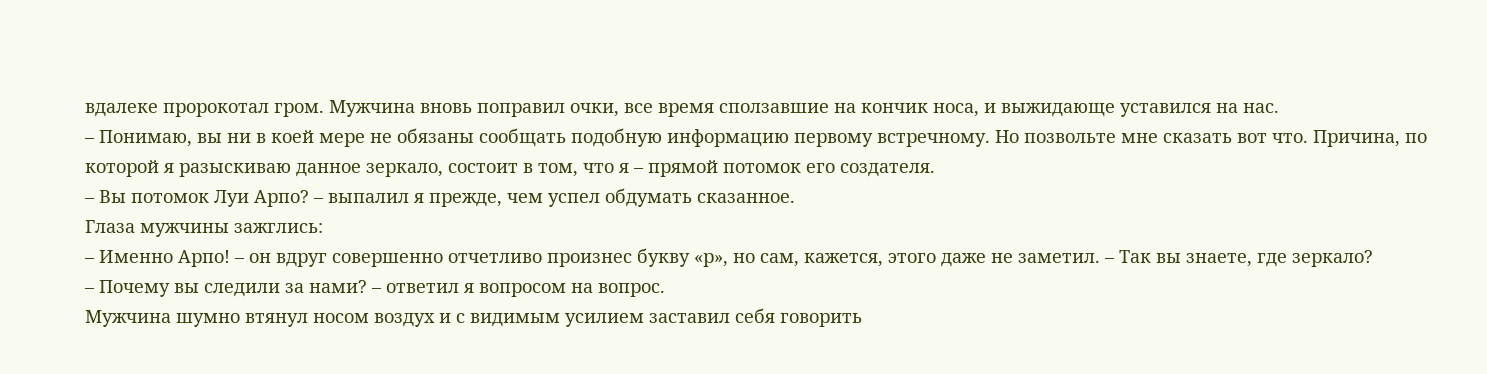вдалеке пророкотал гром. Мужчина вновь поправил очки, все время сползавшие на кончик носа, и выжидающе уставился на нас.
– Понимаю, вы ни в коей мере не обязаны сообщать подобную информацию первому встречному. Но позвольте мне сказать вот что. Причина, по которой я разыскиваю данное зеркало, состоит в том, что я – прямой потомок его создателя.
– Вы потомок Луи Арпо? – выпалил я прежде, чем успел обдумать сказанное.
Глаза мужчины зажглись:
– Именно Арпо! – он вдруг совершенно отчетливо произнес букву «р», но сам, кажется, этого даже не заметил. – Так вы знаете, где зеркало?
– Почему вы следили за нами? – ответил я вопросом на вопрос.
Мужчина шумно втянул носом воздух и с видимым усилием заставил себя говорить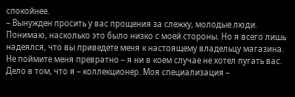спокойнее.
– Вынужден просить у вас прощения за слежку, молодые люди. Понимаю, насколько это было низко с моей стороны. Но я всего лишь надеялся, что вы приведете меня к настоящему владельцу магазина. Не поймите меня превратно – я ни в коем случае не хотел пугать вас. Дело в том, что я – коллекционер. Моя специализация –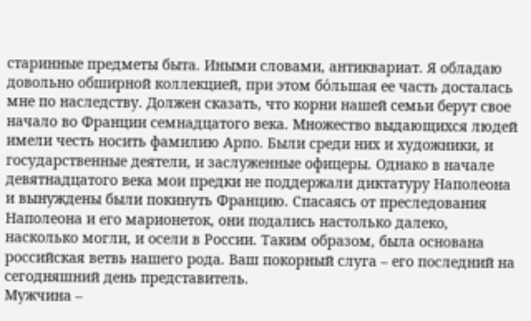старинные предметы быта. Иными словами, антиквариат. Я обладаю довольно обширной коллекцией, при этом бо́льшая ее часть досталась мне по наследству. Должен сказать, что корни нашей семьи берут свое начало во Франции семнадцатого века. Множество выдающихся людей имели честь носить фамилию Арпо. Были среди них и художники, и государственные деятели, и заслуженные офицеры. Однако в начале девятнадцатого века мои предки не поддержали диктатуру Наполеона и вынуждены были покинуть Францию. Спасаясь от преследования Наполеона и его марионеток, они подались настолько далеко, насколько могли, и осели в России. Таким образом, была основана российская ветвь нашего рода. Ваш покорный слуга – его последний на сегодняшний день представитель.
Мужчина –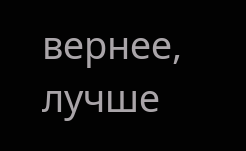вернее, лучше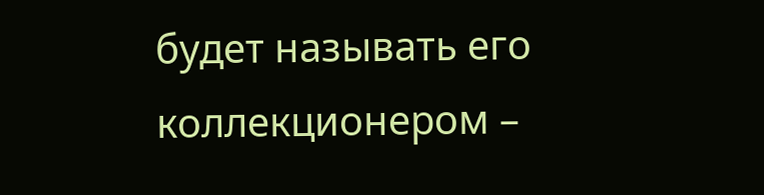будет называть его коллекционером –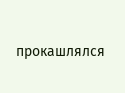прокашлялся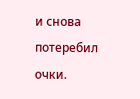и снова потеребил очки.